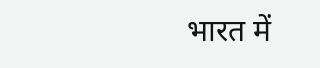भारत में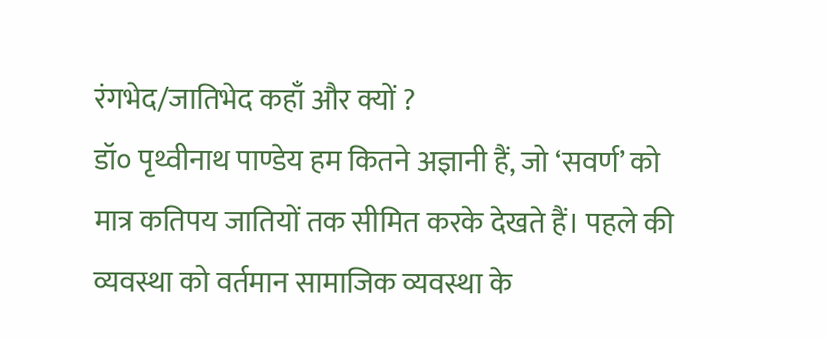रंगभेद/जातिभेद कहाँ और क्यों ?
डॉ० पृथ्वीनाथ पाण्डेय हम कितने अज्ञानी हैं, जो ‘सवर्ण’ को मात्र कतिपय जातियों तक सीमित करके देखते हैं। पहले की व्यवस्था को वर्तमान सामाजिक व्यवस्था के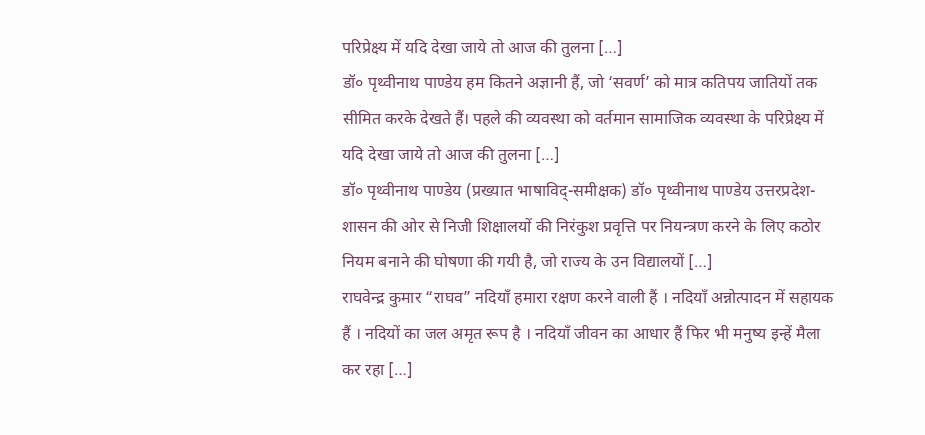परिप्रेक्ष्य में यदि देखा जाये तो आज की तुलना […]
डॉ० पृथ्वीनाथ पाण्डेय हम कितने अज्ञानी हैं, जो ‘सवर्ण’ को मात्र कतिपय जातियों तक सीमित करके देखते हैं। पहले की व्यवस्था को वर्तमान सामाजिक व्यवस्था के परिप्रेक्ष्य में यदि देखा जाये तो आज की तुलना […]
डॉ० पृथ्वीनाथ पाण्डेय (प्रख्यात भाषाविद्-समीक्षक) डॉ० पृथ्वीनाथ पाण्डेय उत्तरप्रदेश-शासन की ओर से निजी शिक्षालयों की निरंकुश प्रवृत्ति पर नियन्त्रण करने के लिए कठोर नियम बनाने की घोषणा की गयी है, जो राज्य के उन विद्यालयों […]
राघवेन्द्र कुमार “राघव” नदियाँ हमारा रक्षण करने वाली हैं । नदियाँ अन्नोत्पादन में सहायक हैं । नदियों का जल अमृत रूप है । नदियाँ जीवन का आधार हैं फिर भी मनुष्य इन्हें मैला कर रहा […]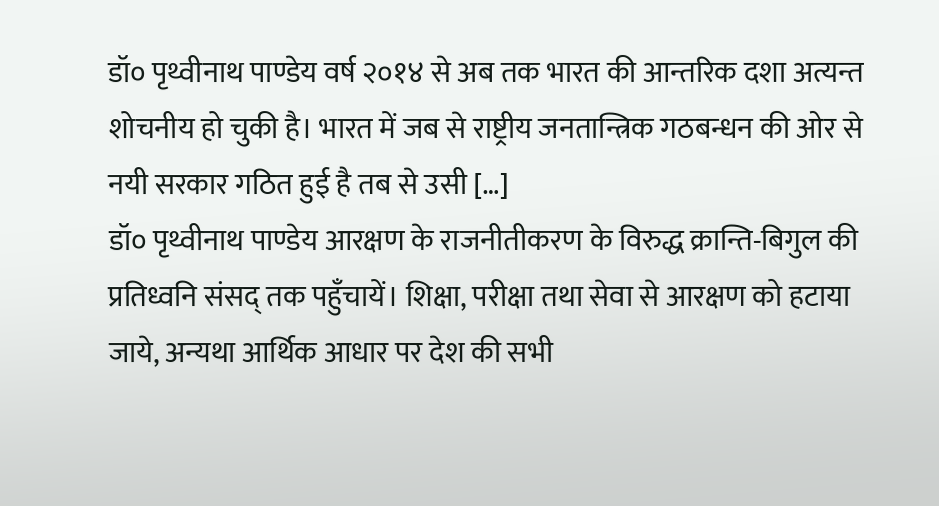डॉ० पृथ्वीनाथ पाण्डेय वर्ष २०१४ से अब तक भारत की आन्तरिक दशा अत्यन्त शोचनीय हो चुकी है। भारत में जब से राष्ट्रीय जनतान्त्रिक गठबन्धन की ओर से नयी सरकार गठित हुई है तब से उसी […]
डॉ० पृथ्वीनाथ पाण्डेय आरक्षण के राजनीतीकरण के विरुद्ध क्रान्ति-बिगुल की प्रतिध्वनि संसद् तक पहुँचायें। शिक्षा, परीक्षा तथा सेवा से आरक्षण को हटाया जाये, अन्यथा आर्थिक आधार पर देश की सभी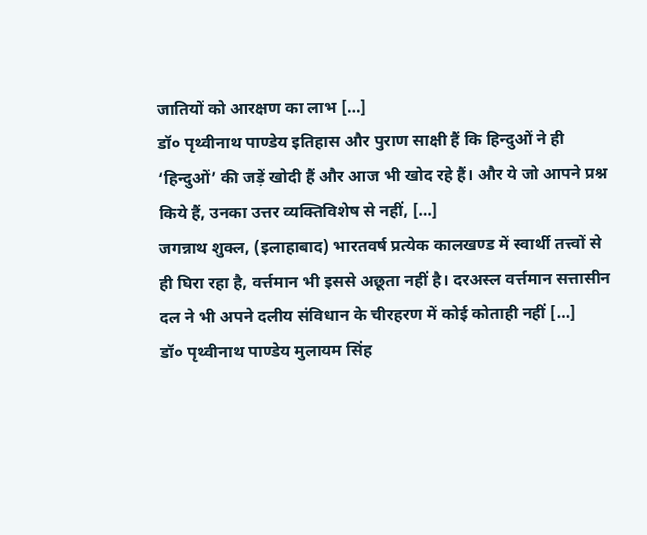जातियों को आरक्षण का लाभ […]
डॉ० पृथ्वीनाथ पाण्डेय इतिहास और पुराण साक्षी हैं कि हिन्दुओं ने ही ‘हिन्दुओं’ की जड़ें खोदी हैं और आज भी खोद रहे हैं। और ये जो आपने प्रश्न किये हैं, उनका उत्तर व्यक्तिविशेष से नहीं, […]
जगन्नाथ शुक्ल, (इलाहाबाद) भारतवर्ष प्रत्येक कालखण्ड में स्वार्थी तत्त्वों से ही घिरा रहा है, वर्त्तमान भी इससे अछूता नहीं है। दरअस्ल वर्त्तमान सत्तासीन दल ने भी अपने दलीय संविधान के चीरहरण में कोई कोताही नहीं […]
डॉ० पृथ्वीनाथ पाण्डेय मुलायम सिंह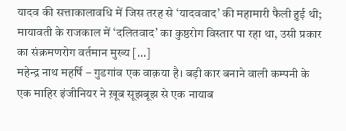यादव की सत्ताकालावधि में जिस तरह से ‘यादववाद’ की महामारी फैली हुई थी; मायावती के राजकाल में ‘दलितवाद’ का कुष्ठरोग विस्तार पा रहा था, उसी प्रकार का संक्रमणरोग वर्तमान मुख्य […]
महेन्द्र नाथ महर्षि – गुडगांव एक वाक़या है। बड़ी कार बनाने वाली कम्पनी के एक माहिर इंजीनियर ने ख़ूब सूझबूझ से एक नायाब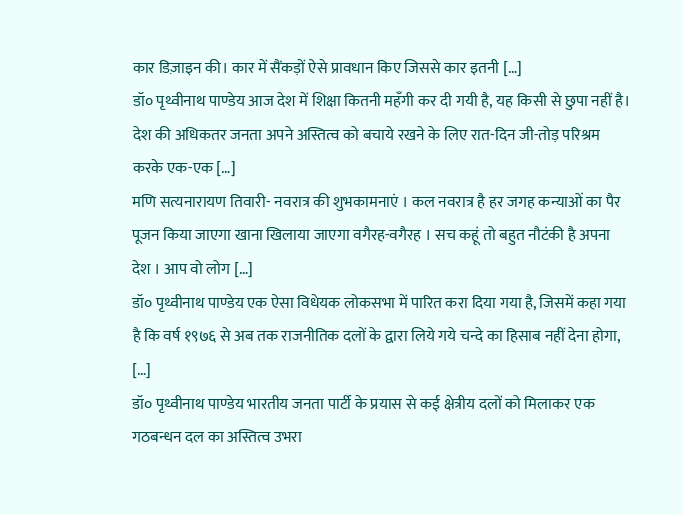कार डिज़ाइन की। कार में सैंकड़ों ऐसे प्रावधान किए जिससे कार इतनी […]
डॉ० पृथ्वीनाथ पाण्डेय आज देश में शिक्षा कितनी महँगी कर दी गयी है, यह किसी से छुपा नहीं है। देश की अधिकतर जनता अपने अस्तित्व को बचाये रखने के लिए रात-दिन जी-तोड़ परिश्रम करके एक-एक […]
मणि सत्यनारायण तिवारी- नवरात्र की शुभकामनाएं । कल नवरात्र है हर जगह कन्याओं का पैर पूजन किया जाएगा खाना खिलाया जाएगा वगैरह-वगैरह । सच कहूं तो बहुत नौटंकी है अपना देश । आप वो लोग […]
डॉ० पृथ्वीनाथ पाण्डेय एक ऐसा विधेयक लोकसभा में पारित करा दिया गया है, जिसमें कहा गया है कि वर्ष १९७६ से अब तक राजनीतिक दलों के द्वारा लिये गये चन्दे का हिसाब नहीं देना होगा, […]
डॉ० पृथ्वीनाथ पाण्डेय भारतीय जनता पार्टी के प्रयास से कई क्षेत्रीय दलों को मिलाकर एक गठबन्धन दल का अस्तित्व उभरा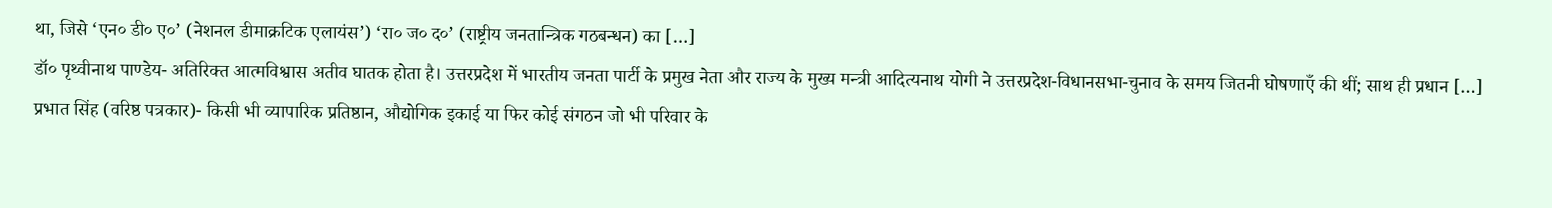था, जिसे ‘एन० डी० ए०’ (नेशनल डीमाक्रटिक एलायंस’) ‘रा० ज० द०’ (राष्ट्रीय जनतान्त्रिक गठबन्धन) का […]
डॉ० पृथ्वीनाथ पाण्डेय- अतिरिक्त आत्मविश्वास अतीव घातक होता है। उत्तरप्रदेश में भारतीय जनता पार्टी के प्रमुख नेता और राज्य के मुख्य मन्त्री आदित्यनाथ योगी ने उत्तरप्रदेश-विधानसभा-चुनाव के समय जितनी घोषणाएँ की थीं; साथ ही प्रधान […]
प्रभात सिंह (वरिष्ठ पत्रकार)- किसी भी व्यापारिक प्रतिष्ठान, औद्योगिक इकाई या फिर कोई संगठन जो भी परिवार के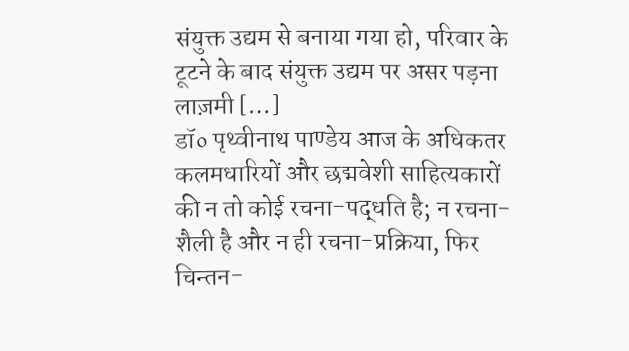संयुक्त उद्यम से बनाया गया हो, परिवार के टूटने के बाद संयुक्त उद्यम पर असर पड़ना लाज़मी […]
डॉ० पृथ्वीनाथ पाण्डेय आज के अधिकतर कलमधारियों और छद्मवेशी साहित्यकारों की न तो कोई रचना-पद्धति है; न रचना-शैली है और न ही रचना-प्रक्रिया, फिर चिन्तन-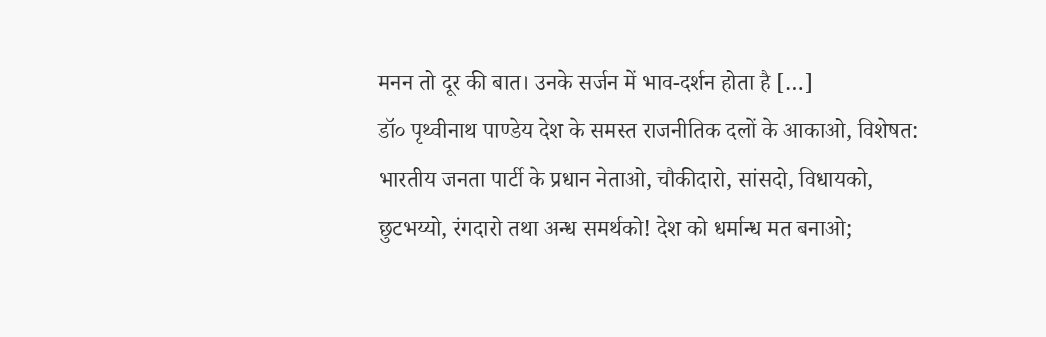मनन तो दूर की बात। उनके सर्जन में भाव-दर्शन होता है […]
डॉ० पृथ्वीनाथ पाण्डेय देश के समस्त राजनीतिक दलों के आकाओ, विशेषत: भारतीय जनता पार्टी के प्रधान नेताओ, चौकीदारो, सांसदो, विधायको, छुटभय्यो, रंगदारो तथा अन्ध समर्थको! देश को धर्मान्ध मत बनाओ;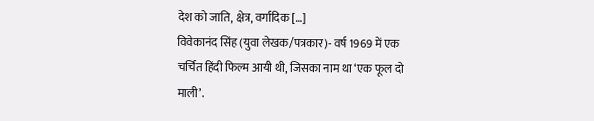देश को जाति, क्षेत्र, वर्गादिक […]
विवेकानंद सिंह (युवा लेखक/पत्रकार)- वर्ष 1969 में एक चर्चित हिंदी फिल्म आयी थी, जिसका नाम था ‘एक फूल दो माली’.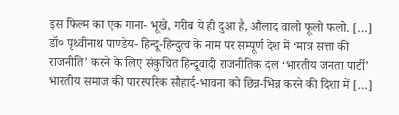इस फिल्म का एक गाना- भूखे, गरीब ये ही दुआ है, औलाद वालो फूलो फलो. […]
डॉ० पृथ्वीनाथ पाण्डेय- हिन्दू-हिन्दुत्व के नाम पर सम्पूर्ण देश में ‘मात्र सत्ता की राजनीति’ करने के लिए संकुचित हिन्दूवादी राजनीतिक दल ‘भारतीय जनता पार्टी’ भारतीय समाज की पारस्परिक सौहार्द-भावना को छिन्न-भिन्न करने की दिशा में […]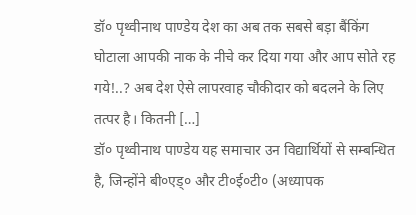डॉ० पृथ्वीनाथ पाण्डेय देश का अब तक सबसे बड़ा बैंकिंग घोटाला आपकी नाक के नीचे कर दिया गया और आप सोते रह गये!..? अब देश ऐसे लापरवाह चौकीदार को बदलने के लिए तत्पर है। कितनी […]
डॉ० पृथ्वीनाथ पाण्डेय यह समाचार उन विद्यार्थियों से सम्बन्धित है, जिन्होंने बी०एड्० और टी०ई०टी० (अध्यापक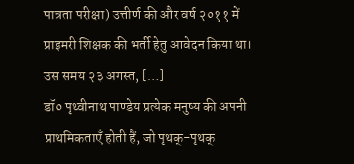पात्रता परीक्षा) उत्तीर्ण की और वर्ष २०११ में प्राइमरी शिक्षक की भर्ती हेतु आवेदन किया था। उस समय २३ अगस्त, […]
डॉ० पृथ्वीनाथ पाण्डेय प्रत्येक मनुष्य की अपनी प्राथमिकताएँ होती हैं, जो पृथक्-पृथक्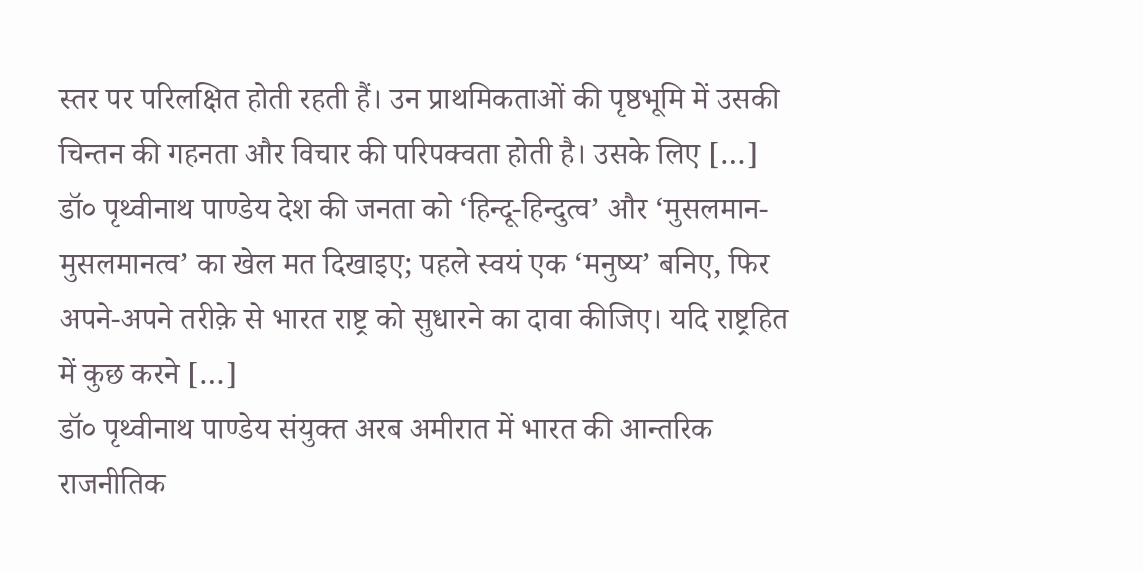स्तर पर परिलक्षित होती रहती हैं। उन प्राथमिकताओं की पृष्ठभूमि में उसकी चिन्तन की गहनता और विचार की परिपक्वता होती है। उसके लिए […]
डॉ० पृथ्वीनाथ पाण्डेय देश की जनता को ‘हिन्दू-हिन्दुत्व’ और ‘मुसलमान-मुसलमानत्व’ का खेल मत दिखाइए; पहले स्वयं एक ‘मनुष्य’ बनिए, फिर अपने-अपने तरीक़े से भारत राष्ट्र को सुधारने का दावा कीजिए। यदि राष्ट्रहित में कुछ करने […]
डॉ० पृथ्वीनाथ पाण्डेय संयुक्त अरब अमीरात में भारत की आन्तरिक राजनीतिक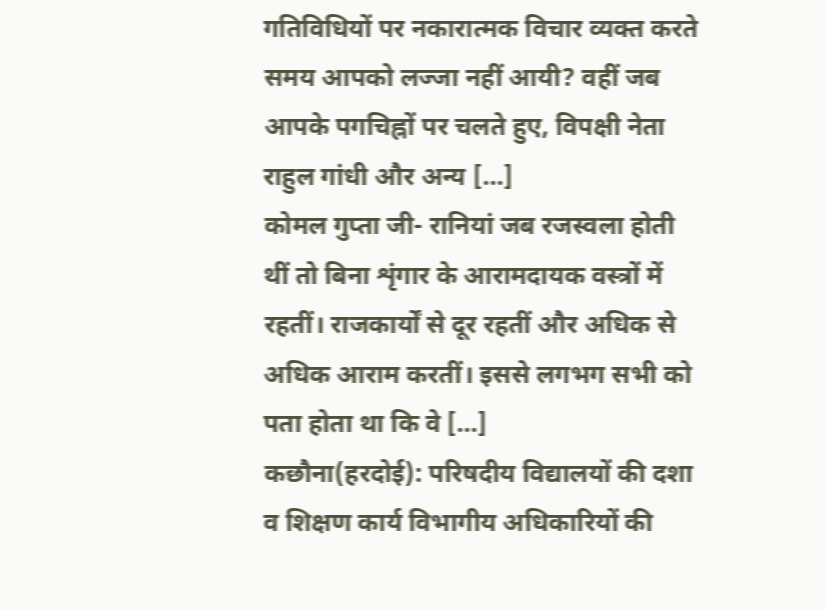गतिविधियों पर नकारात्मक विचार व्यक्त करते समय आपको लज्जा नहीं आयी? वहीं जब आपके पगचिह्नों पर चलते हुए, विपक्षी नेता राहुल गांधी और अन्य […]
कोमल गुप्ता जी- रानियां जब रजस्वला होती थीं तो बिना शृंगार के आरामदायक वस्त्रों में रहतीं। राजकार्यों से दूर रहतीं और अधिक से अधिक आराम करतीं। इससे लगभग सभी को पता होता था कि वे […]
कछौना(हरदोई): परिषदीय विद्यालयों की दशा व शिक्षण कार्य विभागीय अधिकारियों की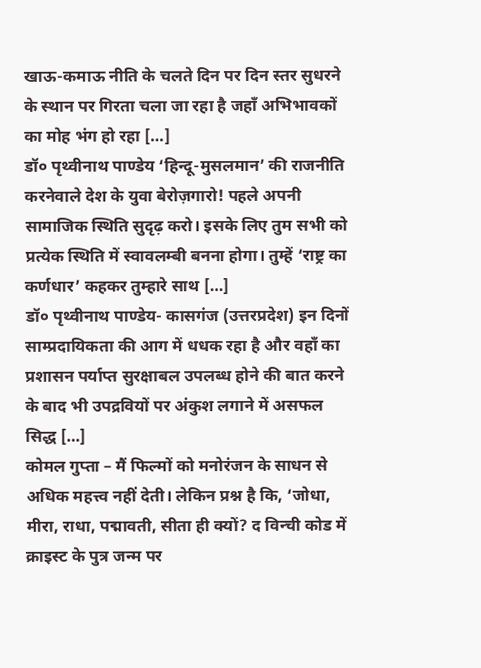खाऊ-कमाऊ नीति के चलते दिन पर दिन स्तर सुधरने के स्थान पर गिरता चला जा रहा है जहाँ अभिभावकों का मोह भंग हो रहा […]
डॉ० पृथ्वीनाथ पाण्डेय ‘हिन्दू-मुसलमान’ की राजनीति करनेवाले देश के युवा बेरोज़गारो! पहले अपनी सामाजिक स्थिति सुदृढ़ करो। इसके लिए तुम सभी को प्रत्येक स्थिति में स्वावलम्बी बनना होगा। तुम्हें ‘राष्ट्र का कर्णधार’ कहकर तुम्हारे साथ […]
डॉ० पृथ्वीनाथ पाण्डेय- कासगंज (उत्तरप्रदेश) इन दिनों साम्प्रदायिकता की आग में धधक रहा है और वहाँ का प्रशासन पर्याप्त सुरक्षाबल उपलब्ध होने की बात करने के बाद भी उपद्रवियों पर अंकुश लगाने में असफल सिद्ध […]
कोमल गुप्ता – मैं फिल्मों को मनोरंजन के साधन से अधिक महत्त्व नहीं देती। लेकिन प्रश्न है कि, ‘जोधा, मीरा, राधा, पद्मावती, सीता ही क्यों? द विन्ची कोड में क्राइस्ट के पुत्र जन्म पर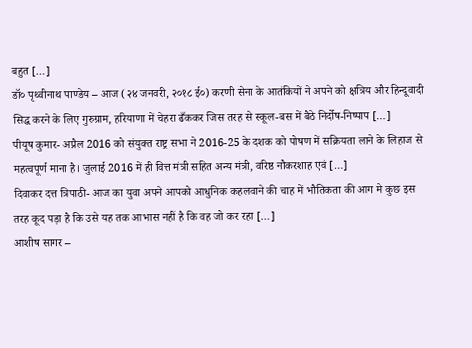बहुत […]
डॉ० पृथ्वीनाथ पाण्डेय – आज (२४ जनवरी, २०१८ ई०) करणी सेना के आतंकियों ने अपने को क्षत्रिय और हिन्दूवादी सिद्ध करने के लिए गुरुग्राम, हरियाणा में चेहरा ढँककर जिस तरह से स्कूल-बस में बैठे निर्दोष-निष्पाप […]
पीयूष कुमार- अप्रैल 2016 को संयुक्त राष्ट्र सभा ने 2016-25 के दशक को पोषण में सक्रियता लाने के लिहाज से महत्वपूर्ण माना है। जुलाई 2016 में ही वित्त मंत्री सहित अन्य मंत्री, वरिष्ठ नौकरशाह एवं […]
दिवाकर दत्त त्रिपाठी- आज का युवा अपने आपको आधुनिक कहलवाने की चाह में भौतिकता की आग मे कुछ इस तरह कूद पड़ा है कि उसे यह तक आभास नहीं है कि वह जो कर रहा […]
आशीष सागर –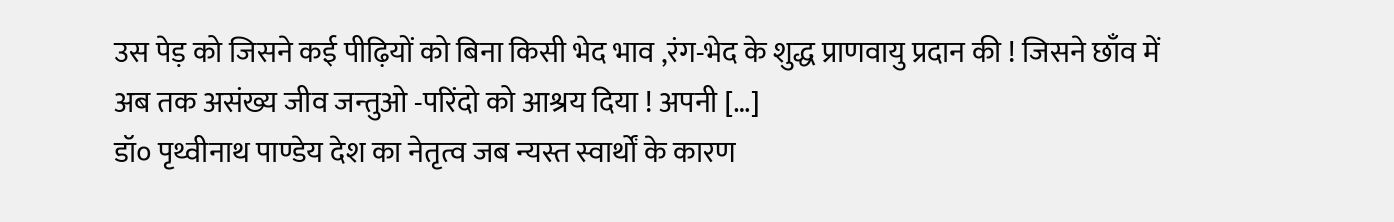उस पेड़ को जिसने कई पीढ़ियों को बिना किसी भेद भाव ,रंग-भेद के शुद्ध प्राणवायु प्रदान की ! जिसने छाँव में अब तक असंख्य जीव जन्तुओ -परिंदो को आश्रय दिया ! अपनी […]
डॉ० पृथ्वीनाथ पाण्डेय देश का नेतृत्व जब न्यस्त स्वार्थों के कारण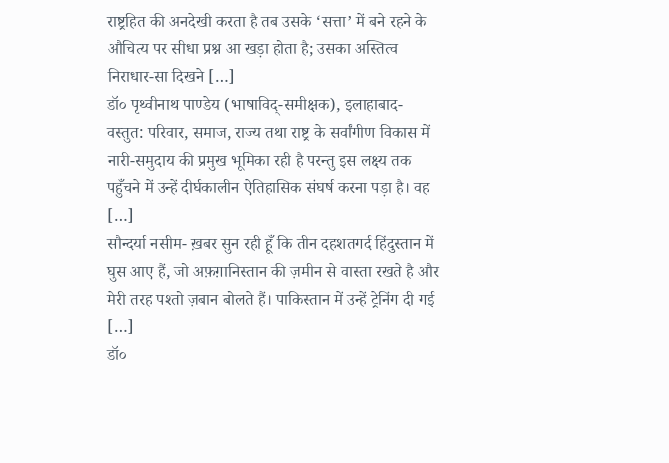राष्ट्रहित की अनदेखी करता है तब उसके ‘सत्ता’ में बने रहने के औचित्य पर सीधा प्रश्न आ खड़ा होता है; उसका अस्तित्व निराधार-सा दिखने […]
डॉ० पृथ्वीनाथ पाण्डेय (भाषाविद्-समीक्षक), इलाहाबाद- वस्तुत: परिवार, समाज, राज्य तथा राष्ट्र के सर्वांगीण विकास में नारी-समुदाय की प्रमुख भूमिका रही है परन्तु इस लक्ष्य तक पहुँचने में उन्हें दीर्घकालीन ऐतिहासिक संघर्ष करना पड़ा है। वह […]
सौन्दर्या नसीम- ख़बर सुन रही हूँ कि तीन दहशतगर्द हिंदुस्तान में घुस आए हैं, जो अफ़ग़ानिस्तान की ज़मीन से वास्ता रखते है और मेरी तरह पश्तो ज़बान बोलते हैं। पाकिस्तान में उन्हें ट्रेनिंग दी गई […]
डॉ०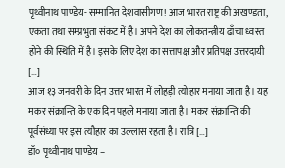पृथ्वीनाथ पाण्डेय- सम्मानित देशवासीगण! आज भारत राष्ट्र की अखण्डता, एकता तथा सम्प्रभुता संकट में है। अपने देश का लोकतन्त्रीय ढाँचा ध्वस्त होने की स्थिति में है। इसके लिए देश का सत्तापक्ष और प्रतिपक्ष उत्तरदायी […]
आज १३ जनवरी के दिन उत्तर भारत में लोहड़ी त्योहार मनाया जाता है। यह मकर संक्रान्ति के एक दिन पहले मनाया जाता है। मकर संक्रान्ति की पूर्वसंध्या पर इस त्यौहार का उल्लास रहता है। रात्रि […]
डॉ० पृथ्वीनाथ पाण्डेय –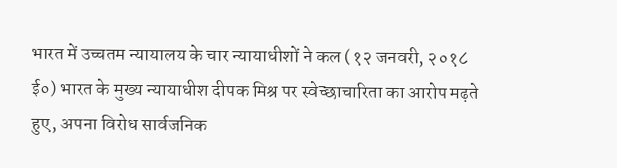भारत में उच्चतम न्यायालय के चार न्यायाधीशों ने कल (१२ जनवरी, २०१८ ई०) भारत के मुख्य न्यायाधीश दीपक मिश्र पर स्वेच्छाचारिता का आरोप मढ़ते हुए, अपना विरोध सार्वजनिक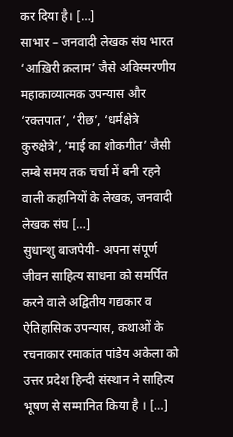कर दिया है। […]
साभार – जनवादी लेखक संघ भारत ‘आख़िरी क़लाम’ जैसे अविस्मरणीय महाकाव्यात्मक उपन्यास और ‘रक्तपात’, ‘रीछ’, ‘धर्मक्षेत्रे कुरुक्षेत्रे’, ‘माई का शोकगीत’ जैसी लम्बे समय तक चर्चा में बनी रहने वाली कहानियों के लेखक, जनवादी लेखक संघ […]
सुधान्शु बाजपेयी- अपना संपूर्ण जीवन साहित्य साधना को समर्पित करने वाले अद्वितीय गद्यकार व ऐतिहासिक उपन्यास, कथाओं के रचनाकार रमाकांत पांडेय अकेला को उत्तर प्रदेश हिन्दी संस्थान ने साहित्य भूषण से सम्मानित किया है । […]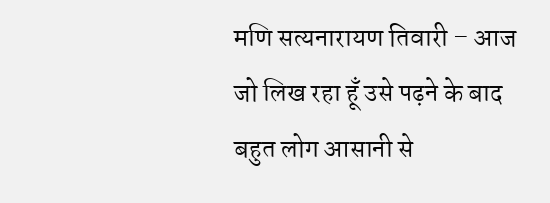मणि सत्यनारायण तिवारी – आज जो लिख रहा हूँ उसे पढ़ने के बाद बहुत लोग आसानी से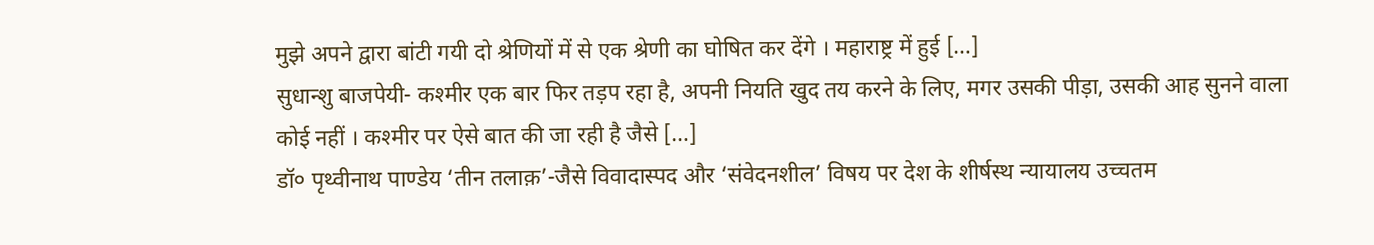मुझे अपने द्वारा बांटी गयी दो श्रेणियों में से एक श्रेणी का घोषित कर देंगे । महाराष्ट्र में हुई […]
सुधान्शु बाजपेयी- कश्मीर एक बार फिर तड़प रहा है, अपनी नियति खुद तय करने के लिए, मगर उसकी पीड़ा, उसकी आह सुनने वाला कोई नहीं । कश्मीर पर ऐसे बात की जा रही है जैसे […]
डॉ० पृथ्वीनाथ पाण्डेय ‘तीन तलाक़’-जैसे विवादास्पद और ‘संवेदनशील’ विषय पर देश के शीर्षस्थ न्यायालय उच्चतम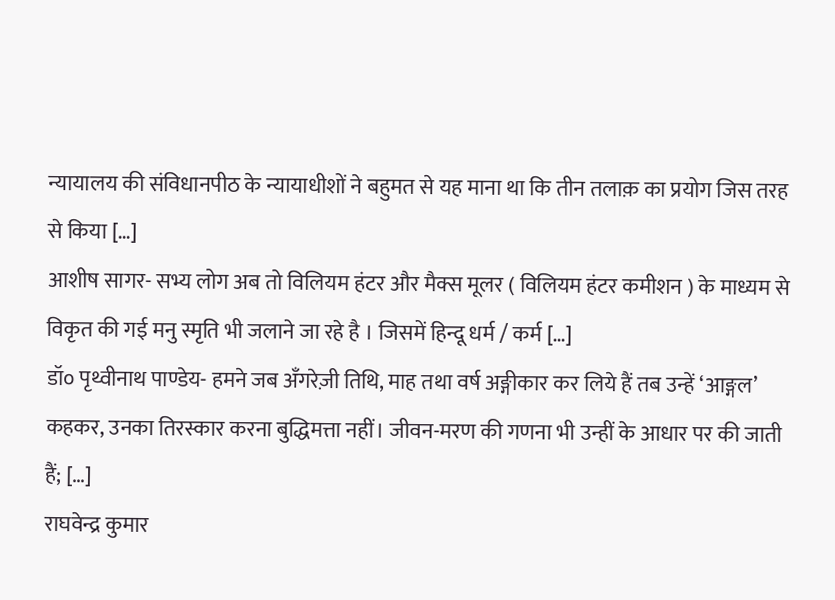न्यायालय की संविधानपीठ के न्यायाधीशों ने बहुमत से यह माना था कि तीन तलाक़ का प्रयोग जिस तरह से किया […]
आशीष सागर- सभ्य लोग अब तो विलियम हंटर और मैक्स मूलर ( विलियम हंटर कमीशन ) के माध्यम से विकृत की गई मनु स्मृति भी जलाने जा रहे है । जिसमें हिन्दू धर्म / कर्म […]
डॉ० पृथ्वीनाथ पाण्डेय- हमने जब अँगरेज़ी तिथि, माह तथा वर्ष अङ्गीकार कर लिये हैं तब उन्हें ‘आङ्गल’ कहकर, उनका तिरस्कार करना बुद्धिमत्ता नहीं। जीवन-मरण की गणना भी उन्हीं के आधार पर की जाती हैं; […]
राघवेन्द्र कुमार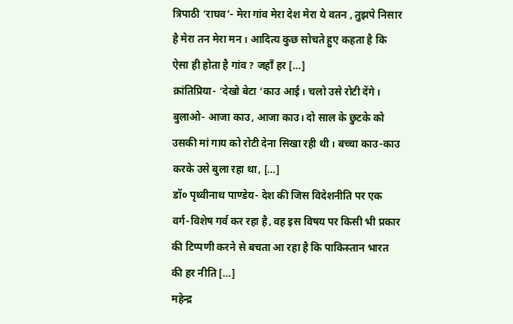त्रिपाठी ‘राघव’- मेरा गांव मेरा देश मेरा ये वतन , तुझपे निसार है मेरा तन मेरा मन । आदित्य कुछ सोचते हुए कहता है कि ऐसा ही होता है गांव ? जहाँ हर […]
क्रांतिप्रिया- ‘देखो बेटा ‘काउ आई। चलो उसे रोटी देंगे। बुलाओ- आजा काउ, आजा काउ। दो साल के छुटके को उसकी मां गाय को रोटी देना सिखा रही थी। बच्चा काउ-काउ करके उसे बुला रहा था, […]
डॉ० पृथ्वीनाथ पाण्डेय- देश की जिस विदेशनीति पर एक वर्ग-विशेष गर्व कर रहा है, वह इस विषय पर किसी भी प्रकार की टिप्पणी करने से बचता आ रहा है कि पाकिस्तान भारत की हर नीति […]
महेन्द्र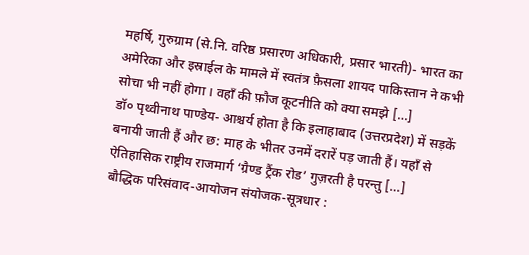महर्षि, गुरुग्राम (से.नि. वरिष्ठ प्रसारण अधिकारी, प्रसार भारती)- भारत का अमेरिका और इस्राईल के मामले में स्वतंत्र फ़ैसला शायद पाकिस्तान ने कभी सोचा भी नहीं होगा । वहाँ की फ़ौज कूटनीति को क्या समझे […]
डॉ० पृथ्वीनाथ पाण्डेय- आश्चर्य होता है कि इलाहाबाद (उत्तरप्रदेश) में सड़कें बनायी जाती हैं और छ: माह के भीतर उनमें दरारें पड़ जाती हैं। यहाँ से ऐतिहासिक राष्ट्रीय राजमार्ग ‘ग्रैण्ड ट्रैंक रोड’ गुज़रती है परन्तु […]
बौद्धिक परिसंवाद-आयोजन संयोजक-सूत्रधार :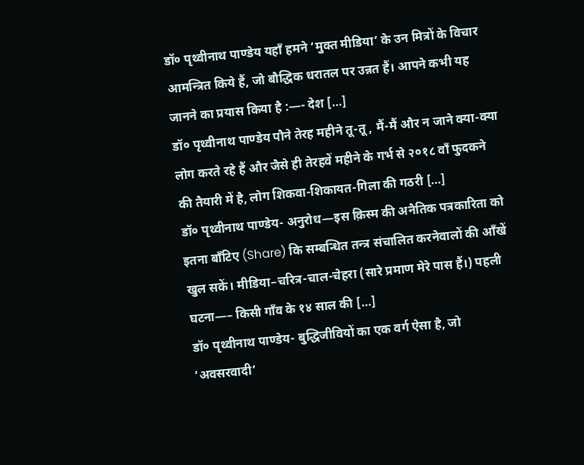डॉ० पृथ्वीनाथ पाण्डेय यहाँ हमने ‘मुक्त मीडिया’ के उन मित्रों के विचार आमन्त्रित किये हैं, जो बौद्धिक धरातल पर उन्नत हैं। आपने कभी यह जानने का प्रयास किया है :—- देश […]
डॉ० पृथ्वीनाथ पाण्डेय पौने तेरह महीने तू-तू, मैं-मैं और न जाने क्या-क्या लोग करते रहे हैं और जैसे ही तेरहवें महीने के गर्भ से २०१८ वाँ फुदकने की तैयारी में है, लोग शिकवा-शिकायत-गिला की गठरी […]
डॉ० पृथ्वीनाथ पाण्डेय- अनुरोध—इस क़िस्म की अनैतिक पत्रकारिता को इतना बाँटिए (Share) कि सम्बन्धित तन्त्र संचालित करनेवालों की आँखें खुल सकें। मीडिया–चरित्र-चाल-चेहरा (सारे प्रमाण मेरे पास हैं।) पहली घटना—– किसी गाँव के १४ साल की […]
डॉ० पृथ्वीनाथ पाण्डेय- बुद्धिजीवियों का एक वर्ग ऐसा है, जो ‘अवसरवादी’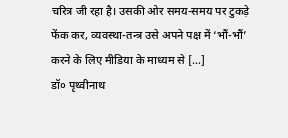चरित्र जी रहा है। उसकी ओर समय-समय पर टुकड़े फेंक कर, व्यवस्था-तन्त्र उसे अपने पक्ष में ‘भौं-भौं’ करने के लिए मीडिया के माध्यम से […]
डॉ० पृथ्वीनाथ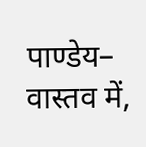पाण्डेय– वास्तव में,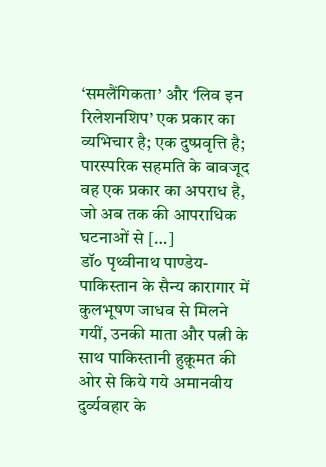‘समलैंगिकता’ और ‘लिव इन रिलेशनशिप’ एक प्रकार का व्यभिचार है; एक दुष्प्रवृत्ति है; पारस्परिक सहमति के बावजूद वह एक प्रकार का अपराध है, जो अब तक की आपराधिक घटनाओं से […]
डॉ० पृथ्वीनाथ पाण्डेय- पाकिस्तान के सैन्य कारागार में कुलभूषण जाधव से मिलने गयीं, उनकी माता और पत्नी के साथ पाकिस्तानी हुक़ूमत की ओर से किये गये अमानवीय दुर्व्यवहार के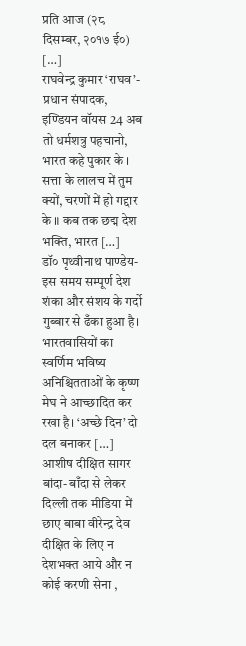प्रति आज (२८ दिसम्बर, २०१७ ई०) […]
राघवेन्द्र कुमार ‘राघव’- प्रधान संपादक, इण्डियन वॉयस 24 अब तो धर्मशत्रु पहचानो, भारत कहे पुकार के । सत्ता के लालच में तुम क्यों, चरणों में हो गद्दार के ॥ कब तक छद्म देश भक्ति, भारत […]
डॉ० पृथ्वीनाथ पाण्डेय- इस समय सम्पूर्ण देश शंका और संशय के गर्दो गुब्बार से ढँका हुआ है। भारतवासियों का स्वर्णिम भविष्य अनिश्चितताओं के कृष्ण मेघ ने आच्छादित कर रखा है। ‘अच्छे दिन’ दो दल बनाकर […]
आशीष दीक्षित सागर बांदा- बाँदा से लेकर दिल्ली तक मीडिया में छाए बाबा वीरेन्द्र देव दीक्षित के लिए न देशभक्त आये और न कोई करणी सेना ,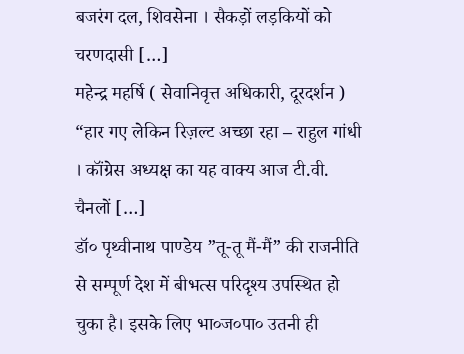बजरंग दल, शिवसेना । सैकड़ों लड़कियों को चरणदासी […]
महेन्द्र महर्षि ( सेवानिवृत्त अधिकारी, दूरदर्शन ) “हार गए लेकिन रिज़ल्ट अच्छा रहा – राहुल गांधी । कॉंग्रेस अध्यक्ष का यह वाक्य आज टी.वी. चैनलों […]
डॉ० पृथ्वीनाथ पाण्डेय ”तू-तू मैं-मैं” की राजनीति से सम्पूर्ण देश में बीभत्स परिदृश्य उपस्थित हो चुका है। इसके लिए भा०ज०पा० उतनी ही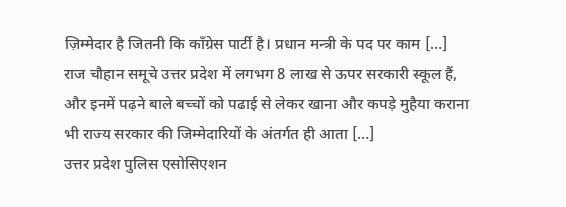ज़िम्मेदार है जितनी कि काँग्रेस पार्टी है। प्रधान मन्त्री के पद पर काम […]
राज चौहान समूचे उत्तर प्रदेश में लगभग 8 लाख से ऊपर सरकारी स्कूल हैं, और इनमें पढ़ने बाले बच्चों को पढाई से लेकर खाना और कपड़े मुहैया कराना भी राज्य सरकार की जिम्मेदारियों के अंतर्गत ही आता […]
उत्तर प्रदेश पुलिस एसोसिएशन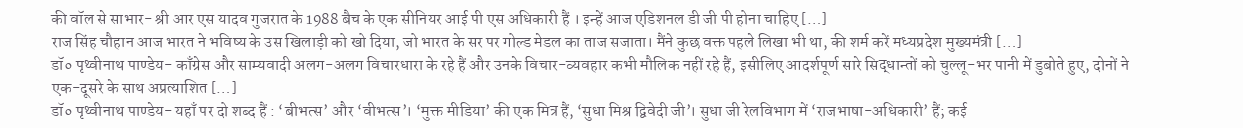की वॉल से साभार- श्री आर एस यादव गुजरात के 1988 बैच के एक सीनियर आई पी एस अधिकारी हैं । इन्हें आज एडिशनल डी जी पी होना चाहिए […]
राज सिंह चौहान आज भारत ने भविष्य के उस खिलाड़ी को खो दिया, जो भारत के सर पर गोल्ड मेडल का ताज सजाता। मैंने कुछ वक्त पहले लिखा भी था, की शर्म करें मध्यप्रदेश मुख्यमंत्री […]
डॉ० पृथ्वीनाथ पाण्डेय- काँग्रेस और साम्यवादी अलग-अलग विचारधारा के रहे हैं और उनके विचार-व्यवहार कभी मौलिक नहीं रहे हैं, इसीलिए आदर्शपूर्ण सारे सिद्धान्तों को चुल्लू-भर पानी में डुबोते हुए, दोनों ने एक-दूसरे के साथ अप्रत्याशित […]
डॉ० पृथ्वीनाथ पाण्डेय- यहाँ पर दो शब्द हैं : ‘बीभत्स’ और ‘वीभत्स’। ‘मुक्त मीडिया’ की एक मित्र हैं, ‘सुधा मिश्र द्विवेदी जी’। सुधा जी रेलविभाग में ‘राजभाषा-अधिकारी’ हैं; कई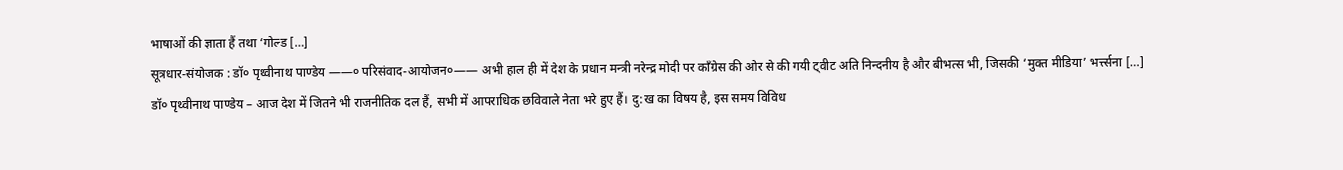भाषाओं की ज्ञाता हैं तथा ‘गोल्ड […]
सूत्रधार-संयोजक : डॉ० पृथ्वीनाथ पाण्डेय ——० परिसंवाद-आयोजन०—— अभी हाल ही में देश के प्रधान मन्त्री नरेन्द्र मोदी पर काँग्रेस की ओर से की गयी ट्वीट अति निन्दनीय है और बीभत्स भी, जिसकी ‘मुक्त मीडिया’ भर्त्त्सना […]
डॉ० पृथ्वीनाथ पाण्डेय – आज देश में जितने भी राजनीतिक दल हैं, सभी में आपराधिक छविवाले नेता भरे हुए हैं। दु:ख का विषय है, इस समय विविध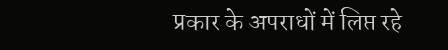प्रकार के अपराधों में लिप्त रहे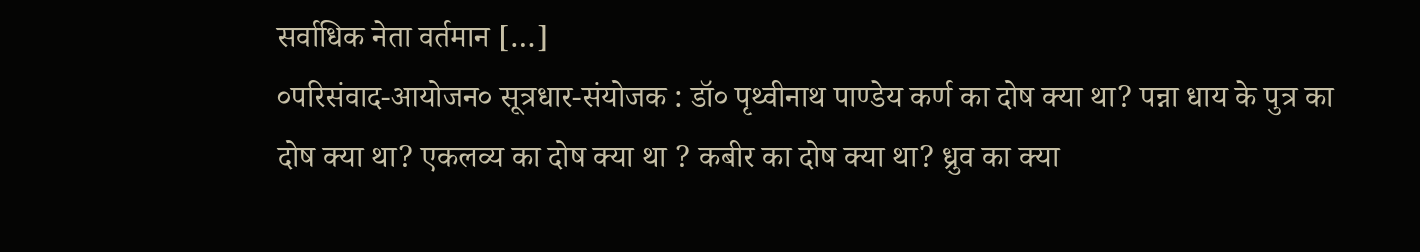सर्वाधिक नेता वर्तमान […]
०परिसंवाद-आयोजन० सूत्रधार-संयोजक : डॉ० पृथ्वीनाथ पाण्डेय कर्ण का दोष क्या था? पन्ना धाय के पुत्र का दोष क्या था? एकलव्य का दोष क्या था ? कबीर का दोष क्या था? ध्रुव का क्या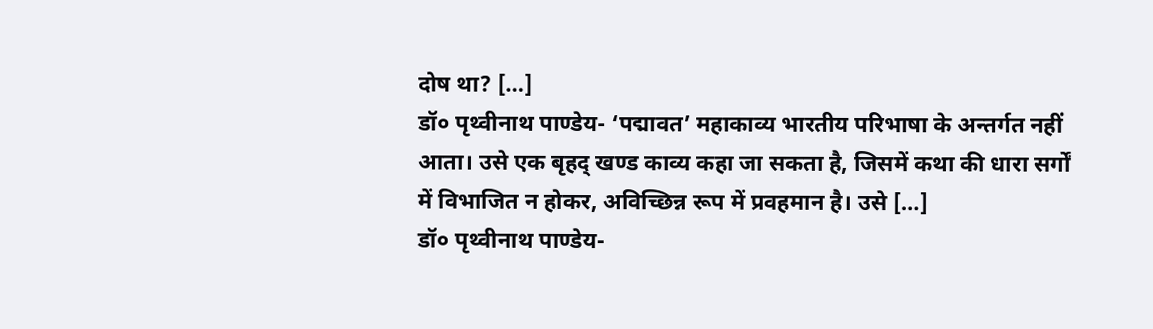दोष था? […]
डॉ० पृथ्वीनाथ पाण्डेय- ‘पद्मावत’ महाकाव्य भारतीय परिभाषा के अन्तर्गत नहीं आता। उसे एक बृहद् खण्ड काव्य कहा जा सकता है, जिसमें कथा की धारा सर्गों में विभाजित न होकर, अविच्छिन्न रूप में प्रवहमान है। उसे […]
डॉ० पृथ्वीनाथ पाण्डेय-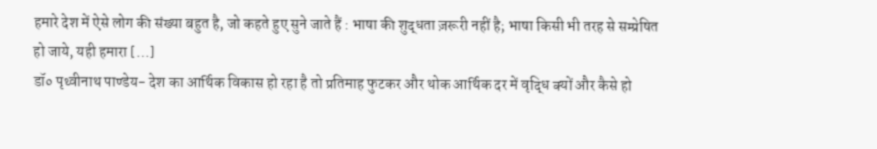हमारे देश में ऐसे लोग की संख्या बहुत है, जो कहते हुए सुने जाते हैं : भाषा की शुद्धता ज़रूरी नहीं है; भाषा किसी भी तरह से सम्प्रेषित हो जाये, यही हमारा […]
डॉ० पृथ्वीनाथ पाण्डेय- देश का आर्थिक विकास हो रहा है तो प्रतिमाह फुटकर और थोक आर्थिक दर में वृद्धि क्यों और कैसे हो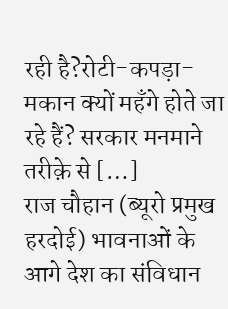रही है?रोटी-कपड़ा-मकान क्यों महँगे होते जा रहे हैं? सरकार मनमाने तरीक़े से […]
राज चौहान (ब्यूरो प्रमुख हरदोई) भावनाओं के आगे देश का संविधान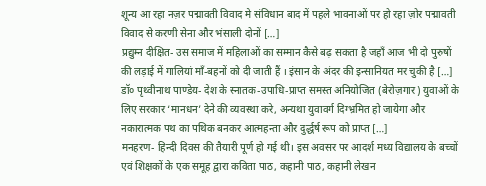शून्य आ रहा नज़र पद्मावती विवाद मे संविधान बाद में पहले भावनाओं पर हो रहा ज़ोर पद्मावती विवाद से करणी सेना और भंसाली दोनों […]
प्रद्युम्न दीक्षित- उस समाज में महिलाओं का सम्मान कैसे बढ़ सकता है जहाँ आज भी दो पुरुषों की लड़ाई में गालियां माँ-बहनों को दी जाती हैं । इंसान के अंदर की इन्सानियत मर चुकी है […]
डॉ० पृथ्वीनाथ पाण्डेय- देश के स्नातक-उपाधि-प्राप्त समस्त अनियोजित (बेरोज़गार) युवाओं के लिए सरकार ‘मानधन’ देने की व्यवस्था करे, अन्यथा युवावर्ग दिग्भ्रमित हो जायेगा और नकारात्मक पथ का पथिक बनकर आत्महन्ता और दुर्द्धर्ष रूप को प्राप्त […]
मनहरण- हिन्दी दिवस की तैयारी पूर्ण हो गई थी। इस अवसर पर आदर्श मध्य विद्यालय के बच्चों एवं शिक्षकों के एक समूह द्वारा कविता पाठ, कहानी पाठ, कहानी लेखन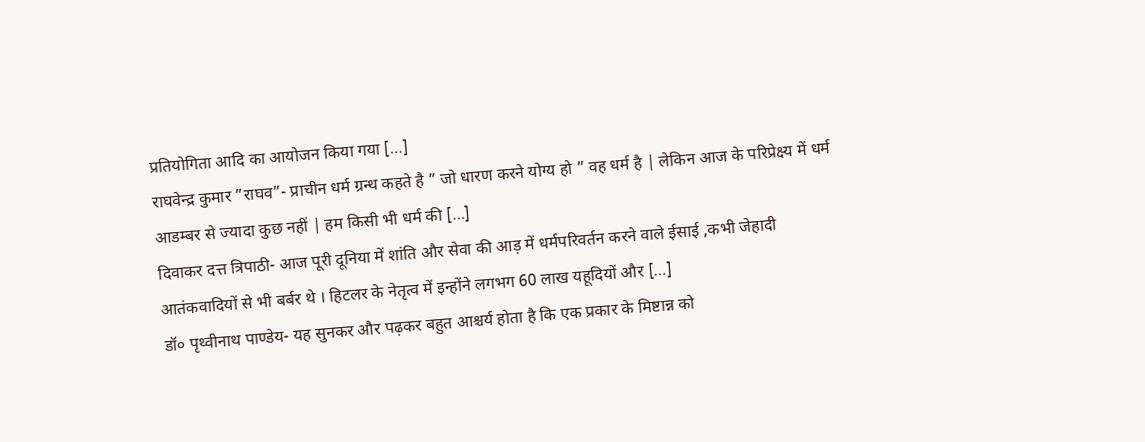प्रतियोगिता आदि का आयोजन किया गया […]
राघवेन्द्र कुमार ”राघव”- प्राचीन धर्म ग्रन्थ कहते है ” जो धारण करने योग्य हो ” वह धर्म है | लेकिन आज के परिप्रेक्ष्य में धर्म आडम्बर से ज्यादा कुछ नहीं | हम किसी भी धर्म की […]
दिवाकर दत्त त्रिपाठी- आज पूरी दूनिया में शांति और सेवा की आड़ में धर्मपरिवर्तन करने वाले ईसाई ,कभी जेहादी आतंकवादियों से भी बर्बर थे । हिटलर के नेतृत्व में इन्होंने लगभग 60 लाख यहूदियों और […]
डॉ० पृथ्वीनाथ पाण्डेय- यह सुनकर और पढ़कर बहुत आश्चर्य होता है कि एक प्रकार के मिष्टान्न को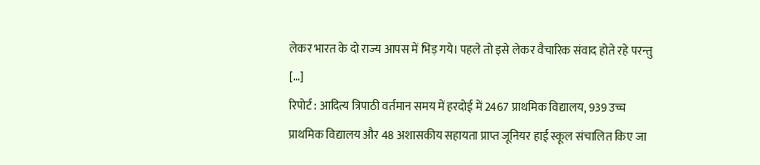लेकर भारत के दो राज्य आपस में भिड़ गये। पहले तो इसे लेकर वैचारिक संवाद होते रहे परन्तु […]
रिपोर्ट : आदित्य त्रिपाठी वर्तमान समय में हरदोई में 2467 प्राथमिक विद्यालय, 939 उच्च प्राथमिक विद्यालय और 48 अशासकीय सहायता प्राप्त जूनियर हाई स्कूल संचालित किए जा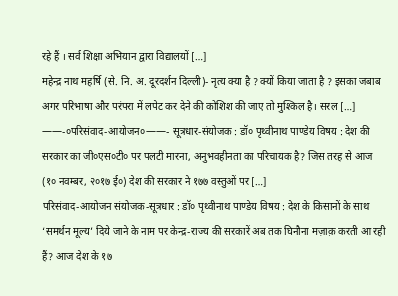रहे हैं । सर्व शिक्षा अभियान द्वारा विद्यालयों […]
महेन्द्र नाथ महर्षि (से. नि. अ. दूरदर्शन दिल्ली)- नृत्य क्या है ? क्यों किया जाता है ? इसका जबाब अगर परिभाषा और परंपरा में लपेट कर देने की कोशिश की जाए तो मुश्किल है। सरल […]
——-०परिसंवाद-आयोजन०——- सूत्रधार-संयोजक : डॉ० पृथ्वीनाथ पाण्डेय विषय : देश की सरकार का जी०एस०टी० पर पलटी मारना, अनुभवहीनता का परिचायक है? जिस तरह से आज (१० नवम्बर, २०१७ ई०) देश की सरकार ने १७७ वस्तुओं पर […]
परिसंवाद-आयोजन संयोजक-सूत्रधार : डॉ० पृथ्वीनाथ पाण्डेय विषय : देश के किसानों के साथ ‘समर्थन मूल्य’ दिये जाने के नाम पर केन्द्र-राज्य की सरकारें अब तक घिनौना मज़ाक़ करती आ रही हैं? आज देश के १७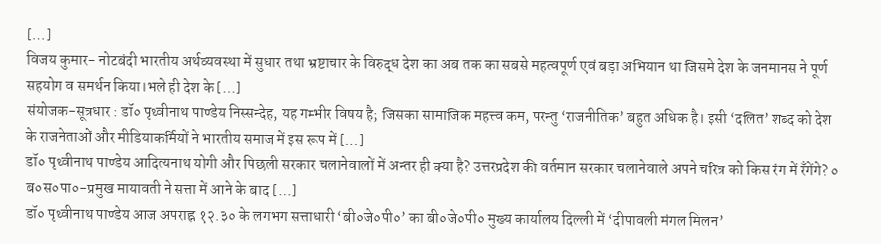[…]
विजय कुमार- नोटबंदी भारतीय अर्थव्यवस्था में सुधार तथा भ्रष्टाचार के विरुद्ध देश का अब तक का सबसे महत्वपूर्ण एवं बड़ा अभियान था जिसमे देश के जनमानस ने पूर्ण सहयोग व समर्थन किया।भले ही देश के […]
संयोजक-सूत्रधार : डॉ० पृथ्वीनाथ पाण्डेय निस्सन्देह, यह गम्भीर विषय है; जिसका सामाजिक महत्त्व कम, परन्तु ‘राजनीतिक’ बहुत अधिक है। इसी ‘दलित’ शब्द को देश के राजनेताओं और मीडियाकर्मियों ने भारतीय समाज में इस रूप में […]
डॉ० पृथ्वीनाथ पाण्डेय आदित्यनाथ योगी और पिछली सरकार चलानेवालों में अन्तर ही क्या है? उत्तरप्रदेश की वर्तमान सरकार चलानेवाले अपने चरित्र को किस रंग में रँगेंगे? ० ब०स०पा०-प्रमुख मायावती ने सत्ता में आने के बाद […]
डॉ० पृथ्वीनाथ पाण्डेय आज अपराह्न १२.३० के लगभग सत्ताधारी ‘बी०जे०पी०’ का बी०जे०पी० मुख्य कार्यालय दिल्ली में ‘दीपावली मंगल मिलन’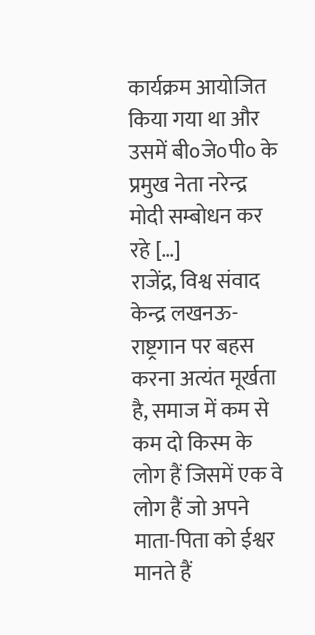कार्यक्रम आयोजित किया गया था और उसमें बी०जे०पी० के प्रमुख नेता नरेन्द्र मोदी सम्बोधन कर रहे […]
राजेंद्र, विश्व संवाद केन्द्र लखनऊ- राष्ट्रगान पर बहस करना अत्यंत मूर्खता है, समाज में कम से कम दो किस्म के लोग हैं जिसमें एक वे लोग हैं जो अपने माता-पिता को ईश्वर मानते हैं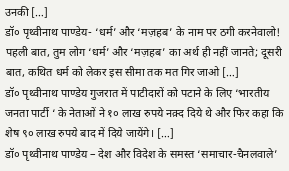उनकी […]
डॉ० पृथ्वीनाथ पाण्डेय- ‘धर्म’ और ‘मज़हब’ के नाम पर ठगी करनेवालो! पहली बात, तुम लोग ‘धर्म’ और ‘मज़हब’ का अर्थ ही नहीं जानते; दूसरी बात, कथित धर्म को लेकर इस सीमा तक मत गिर जाओ […]
डॉ० पृथ्वीनाथ पाण्डेय गुजरात में पाटीदारों को पटाने के लिए ‘भारतीय जनता पार्टी ‘ के नेताओं ने १० लाख रुपये नक़्द दिये थे और फिर कहा कि शेष ९० लाख रुपये बाद में दिये जायेंगे। […]
डॉ० पृथ्वीनाथ पाण्डेय – देश और विदेश के समस्त ‘समाचार-चैनलवाले’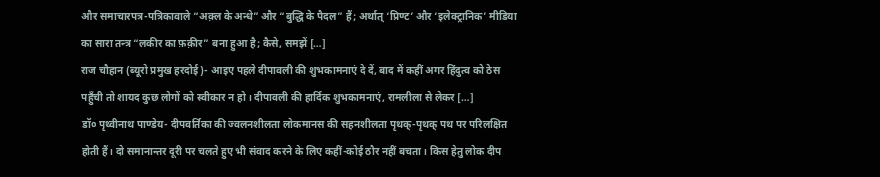और समाचारपत्र-पत्रिकावाले “अक़्ल के अन्धे” और “बुद्धि के पैदल” हैं; अर्थात् ‘प्रिण्ट’ और ‘इलेक्ट्रानिक’ मीडिया का सारा तन्त्र “लकीर का फ़क़ीर” बना हुआ है; कैसे, समझें […]
राज चौहान (ब्यूरो प्रमुख हरदोई)- आइए पहले दीपावली की शुभकामनाएं दे दें, बाद में कहीं अगर हिंदुत्व को ठेस पहुँची तो शायद कुछ लोगों को स्वीकार न हो। दीपावली की हार्दिक शुभकामनाएं, रामलीला से लेकर […]
डॉ० पृथ्वीनाथ पाण्डेय- दीपवर्तिका की ज्वलनशीलता लोकमानस की सहनशीलता पृथक्-पृथक् पथ पर परिलक्षित होती हैं। दो समानान्तर दूरी पर चलते हुए भी संवाद करने के लिए कहीं-कोई ठौर नहीं बचता। किस हेतु लोक दीप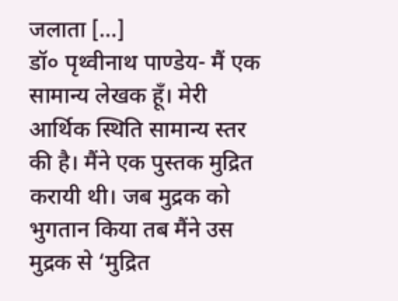जलाता […]
डॉ० पृथ्वीनाथ पाण्डेय- मैं एक सामान्य लेखक हूँ। मेरी आर्थिक स्थिति सामान्य स्तर की है। मैंने एक पुस्तक मुद्रित करायी थी। जब मुद्रक को भुगतान किया तब मैंने उस मुद्रक से ‘मुद्रित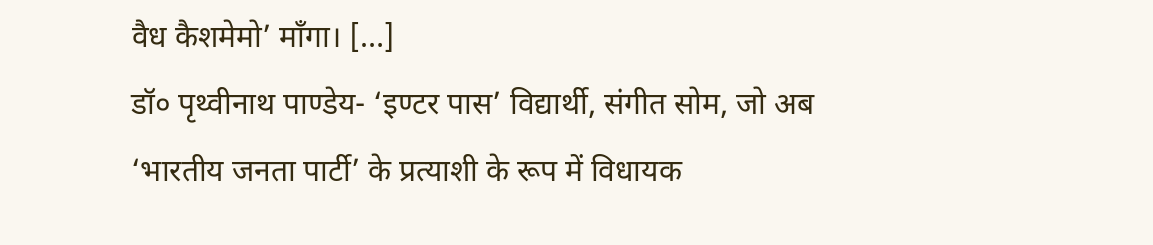वैध कैशमेमो’ माँगा। […]
डॉ० पृथ्वीनाथ पाण्डेय- ‘इण्टर पास’ विद्यार्थी, संगीत सोम, जो अब ‘भारतीय जनता पार्टी’ के प्रत्याशी के रूप में विधायक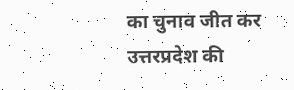का चुनाव जीत कर उत्तरप्रदेश की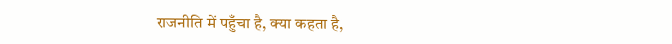राजनीति में पहुँचा है, क्या कहता है,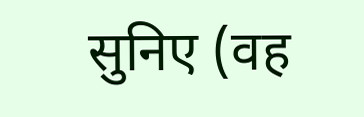सुनिए (वह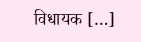विधायक […]